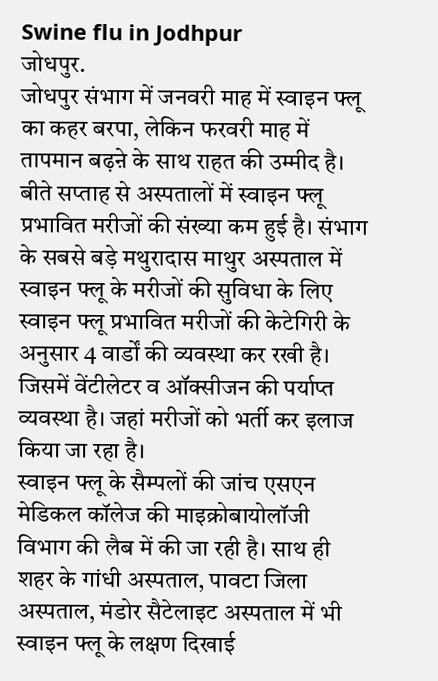Swine flu in Jodhpur
जोधपुर.
जोधपुर संभाग में जनवरी माह में स्वाइन फ्लू का कहर बरपा, लेकिन फरवरी माह में तापमान बढ़ऩे के साथ राहत की उम्मीद है। बीते सप्ताह से अस्पतालों में स्वाइन फ्लू प्रभावित मरीजों की संख्या कम हुई है। संभाग के सबसे बड़े मथुरादास माथुर अस्पताल में स्वाइन फ्लू के मरीजों की सुविधा के लिए स्वाइन फ्लू प्रभावित मरीजों की केटेगिरी के अनुसार 4 वार्डों की व्यवस्था कर रखी है। जिसमें वेंटीलेटर व ऑक्सीजन की पर्याप्त व्यवस्था है। जहां मरीजों को भर्ती कर इलाज किया जा रहा है।
स्वाइन फ्लू के सैम्पलों की जांच एसएन मेडिकल कॉलेज की माइक्रोबायोलॉजी विभाग की लैब में की जा रही है। साथ ही शहर के गांधी अस्पताल, पावटा जिला अस्पताल, मंडोर सैटेलाइट अस्पताल में भी स्वाइन फ्लू के लक्षण दिखाई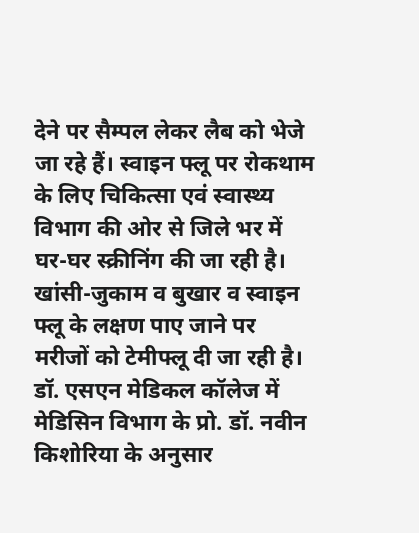देने पर सैम्पल लेकर लैब को भेजे जा रहे हैं। स्वाइन फ्लू पर रोकथाम के लिए चिकित्सा एवं स्वास्थ्य विभाग की ओर से जिले भर में घर-घर स्क्रीनिंग की जा रही है। खांसी-जुकाम व बुखार व स्वाइन फ्लू के लक्षण पाए जाने पर मरीजों को टेमीफ्लू दी जा रही है।
डॉ. एसएन मेडिकल कॉलेज में मेडिसिन विभाग के प्रो. डॉ. नवीन किशोरिया के अनुसार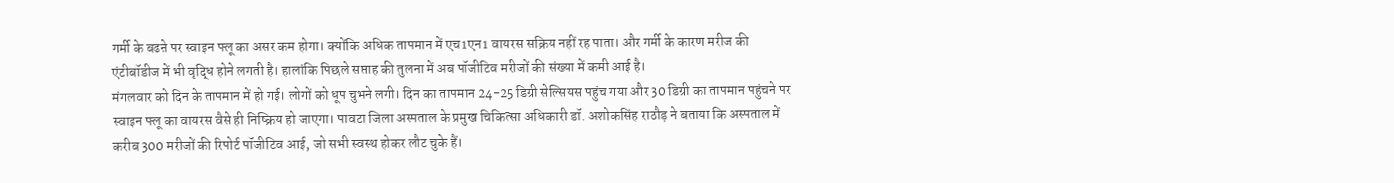गर्मी के बढऩे पर स्वाइन फ्लू का असर कम होगा। क्योंकि अधिक तापमान में एच1एन1 वायरस सक्रिय नहीं रह पाता। और गर्मी के कारण मरीज की एंटीबॉडीज में भी वृद्धि होने लगती है। हालांकि पिछले सप्ताह की तुलना में अब पॉजीटिव मरीजों की संख्या में कमी आई है।
मंगलवार को दिन के तापमान में हो गई। लोगों को धूप चुभने लगी। दिन का तापमान 24-25 डिग्री सेल्सियस पहुंच गया और 30 डिग्री का तापमान पहुंचने पर स्वाइन फ्लू का वायरस वैसे ही निष्क्रिय हो जाएगा। पावटा जिला अस्पताल के प्रमुख चिकित्सा अधिकारी डॉ. अशोकसिंह राठौड़ ने बताया कि अस्पताल में करीब 300 मरीजों की रिपोर्ट पॉजीटिव आई, जो सभी स्वस्थ होकर लौट चुके हैं।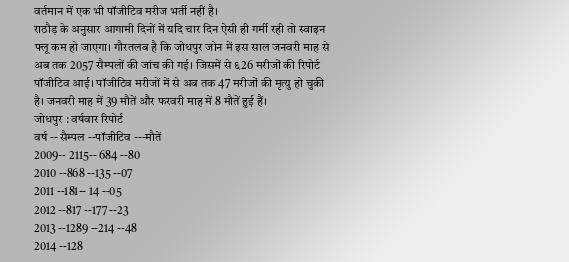वर्तमान में एक भी पॉजीटिव मरीज भर्ती नहीं है।
राठौड़ के अनुसार आगामी दिनों में यदि चार दिन ऐसी ही गर्मी रही तो स्वाइन फ्लू कम हो जाएगा। गौरतलब है कि जोधपुर जोन में इस साल जनवरी माह से अब तक 2057 सैम्पलों की जांच की गई। जिसमें से ६26 मरीजों की रिपोर्ट पॉजीटिव आई। पॉजीटिव मरीजों में से अब तक 47 मरीजों की मृत्यु हो चुकी है। जनवरी माह में 39 मौतें और फरवरी माह में 8 मौतें हुई हैं।
जोधपुर : वर्षवार रिपोर्ट
वर्ष -- सैम्पल --पॉजीटिव ---मौतें
2009-- 2115-- 684 --80
2010 --868 --135 --07
2011 --181-- 14 --05
2012 --817 --177 --23
2013 --1289 --214 --48
2014 --128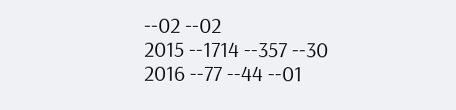--02 --02
2015 --1714 --357 --30
2016 --77 --44 --01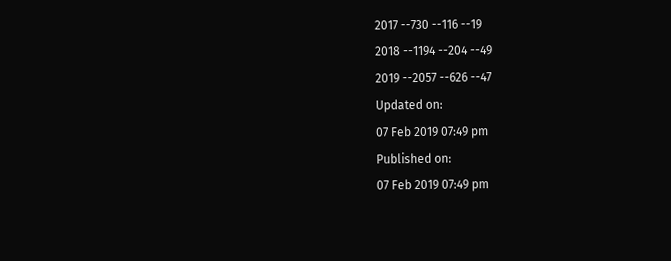2017 --730 --116 --19
2018 --1194 --204 --49
2019 --2057 --626 --47
Updated on:
07 Feb 2019 07:49 pm
Published on:
07 Feb 2019 07:49 pm